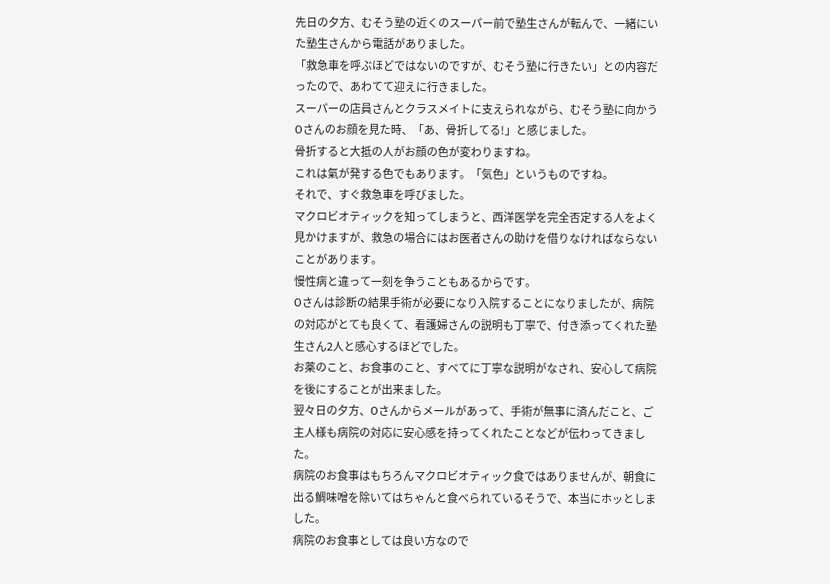先日の夕方、むそう塾の近くのスーパー前で塾生さんが転んで、一緒にいた塾生さんから電話がありました。
「救急車を呼ぶほどではないのですが、むそう塾に行きたい」との内容だったので、あわてて迎えに行きました。
スーパーの店員さんとクラスメイトに支えられながら、むそう塾に向かうOさんのお顔を見た時、「あ、骨折してる!」と感じました。
骨折すると大抵の人がお顔の色が変わりますね。
これは氣が発する色でもあります。「気色」というものですね。
それで、すぐ救急車を呼びました。
マクロビオティックを知ってしまうと、西洋医学を完全否定する人をよく見かけますが、救急の場合にはお医者さんの助けを借りなければならないことがあります。
慢性病と違って一刻を争うこともあるからです。
Oさんは診断の結果手術が必要になり入院することになりましたが、病院の対応がとても良くて、看護婦さんの説明も丁寧で、付き添ってくれた塾生さん2人と感心するほどでした。
お薬のこと、お食事のこと、すべてに丁寧な説明がなされ、安心して病院を後にすることが出来ました。
翌々日の夕方、Oさんからメールがあって、手術が無事に済んだこと、ご主人様も病院の対応に安心感を持ってくれたことなどが伝わってきました。
病院のお食事はもちろんマクロビオティック食ではありませんが、朝食に出る鯛味噌を除いてはちゃんと食べられているそうで、本当にホッとしました。
病院のお食事としては良い方なので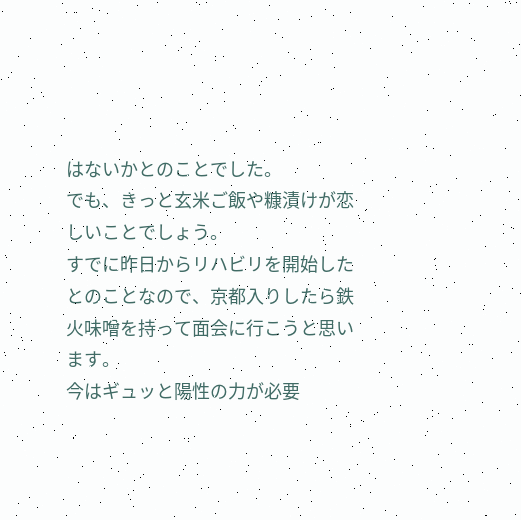はないかとのことでした。
でも、きっと玄米ご飯や糠漬けが恋しいことでしょう。
すでに昨日からリハビリを開始したとのことなので、京都入りしたら鉄火味噌を持って面会に行こうと思います。
今はギュッと陽性の力が必要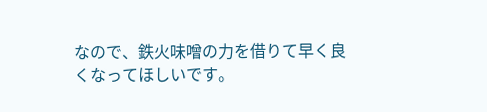なので、鉄火味噌の力を借りて早く良くなってほしいです。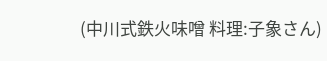(中川式鉄火味噌 料理:子象さん)